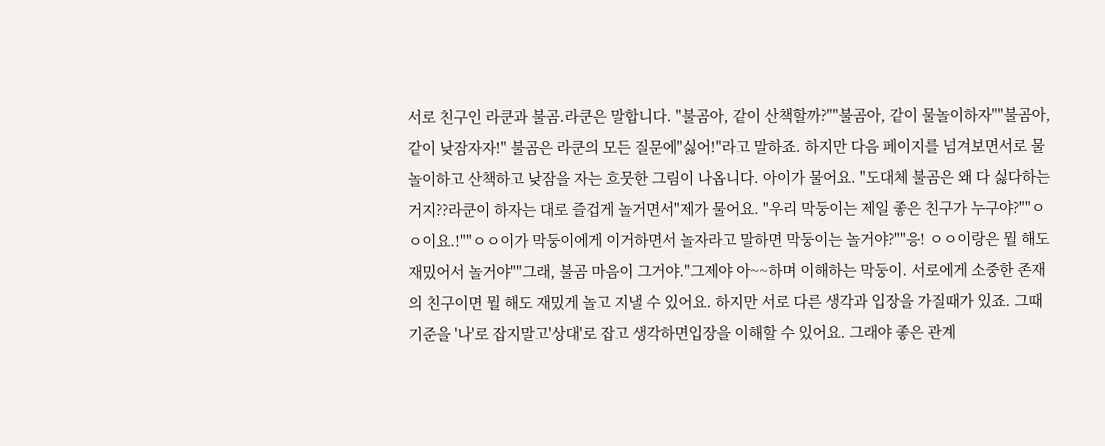서로 친구인 라쿤과 불곰.라쿤은 말합니다. "불곰아, 같이 산책할까?""불곰아, 같이 물놀이하자""불곰아, 같이 낮잠자자!" 불곰은 라쿤의 모든 질문에"싫어!"라고 말하죠. 하지만 다음 페이지를 넘겨보면서로 물놀이하고 산책하고 낮잠을 자는 흐뭇한 그림이 나옵니다. 아이가 물어요. "도대체 불곰은 왜 다 싫다하는거지??라쿤이 하자는 대로 즐겁게 놀거면서"제가 물어요. "우리 막둥이는 제일 좋은 친구가 누구야?""ㅇㅇ이요.!""ㅇㅇ이가 막둥이에게 이거하면서 놀자라고 말하면 막둥이는 놀거야?""응! ㅇㅇ이랑은 뭘 해도 재밌어서 놀거야""그래, 불곰 마음이 그거야."그제야 아~~하며 이해하는 막둥이. 서로에게 소중한 존재의 친구이면 뭘 해도 재밌게 놀고 지낼 수 있어요. 하지만 서로 다른 생각과 입장을 가질때가 있죠. 그때 기준을 '나'로 잡지말고'상대'로 잡고 생각하면입장을 이해할 수 있어요. 그래야 좋은 관계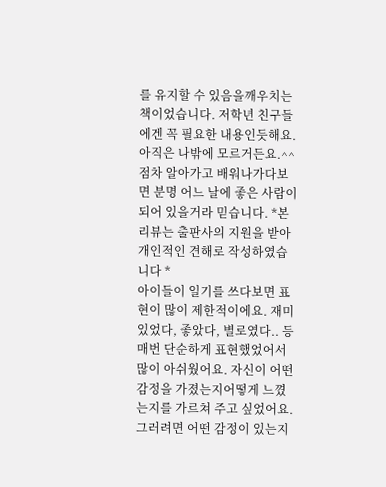를 유지할 수 있음을깨우치는 책이었습니다. 저학년 친구들에겐 꼭 필요한 내용인듯해요. 아직은 나밖에 모르거든요.^^ 점차 알아가고 배워나가다보면 분명 어느 날에 좋은 사람이 되어 있을거라 믿습니다. *본 리뷰는 출판사의 지원을 받아 개인적인 견해로 작성하였습니다 *
아이들이 일기를 쓰다보면 표현이 많이 제한적이에요. 재미있었다, 좋았다, 별로였다.. 등매번 단순하게 표현했었어서 많이 아쉬웠어요. 자신이 어떤 감정을 가졌는지어떻게 느꼈는지를 가르쳐 주고 싶었어요. 그러려면 어떤 감정이 있는지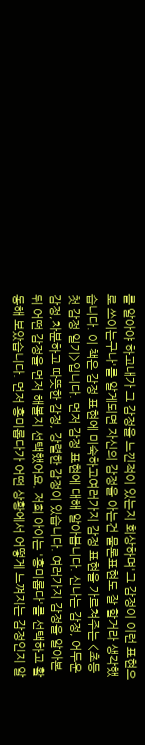를 알아야 하고내가 그 감정을 느낀적이 있는지 회상하며'그 감정이 이런 표현으로 쓰이는구나'를 알게되면 자신의 감정을 아는건 물론표현도 잘 할거라 생각했습니다. 이 책은 감정 표현에 미숙하고여러가지 감정 표현을 가르쳐주는 <초등 첫 감정 일기>입니다. 먼저 감정 표현에 대해 알아봅니다. 신나는 감정, 어두운 감정,차분하고 따뜻한 감정, 강렬한 감정이 있습니다. 여러가지 감정을 알아본 뒤 어떤 감정을 먼저 해볼지 선택했어요. 저희 아이는 '흥미롭다'를 선택하고 활동해 보았습니다. 먼저 흥미롭다가 어떤 상황에서 어떻게 느껴지는 감정인지 알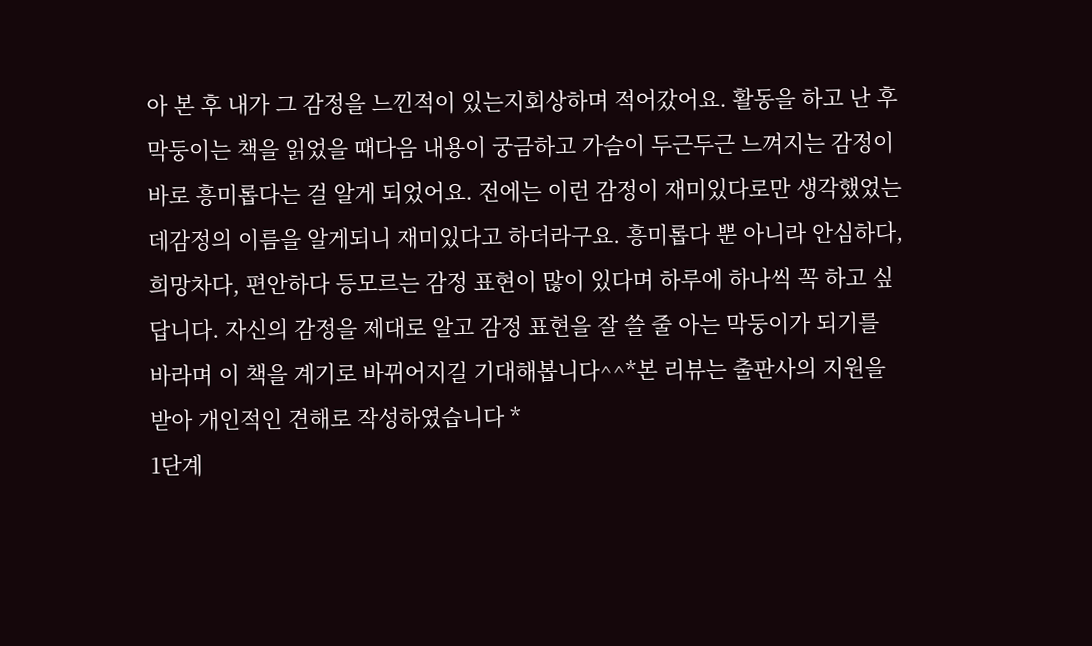아 본 후 내가 그 감정을 느낀적이 있는지회상하며 적어갔어요. 활동을 하고 난 후 막둥이는 책을 읽었을 때다음 내용이 궁금하고 가슴이 두근두근 느껴지는 감정이 바로 흥미롭다는 걸 알게 되었어요. 전에는 이런 감정이 재미있다로만 생각했었는데감정의 이름을 알게되니 재미있다고 하더라구요. 흥미롭다 뿐 아니라 안심하다, 희망차다, 편안하다 등모르는 감정 표현이 많이 있다며 하루에 하나씩 꼭 하고 싶답니다. 자신의 감정을 제대로 알고 감정 표현을 잘 쓸 줄 아는 막둥이가 되기를 바라며 이 책을 계기로 바뀌어지길 기대해봅니다^^*본 리뷰는 출판사의 지원을 받아 개인적인 견해로 작성하였습니다 *
1단계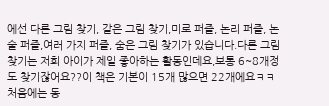에선 다른 그림 찾기, 같은 그림 찾기,미로 퍼즐, 논리 퍼즐, 논술 퍼즐,여러 가지 퍼즐, 숨은 그림 찾기가 있습니다.다른 그림 찾기는 저희 아이가 제일 좋아하는 활동인데요,보통 6~8개정도 찾기잖어요??이 책은 기본이 15개 많으면 22개에요ㅋㅋ처음에는 동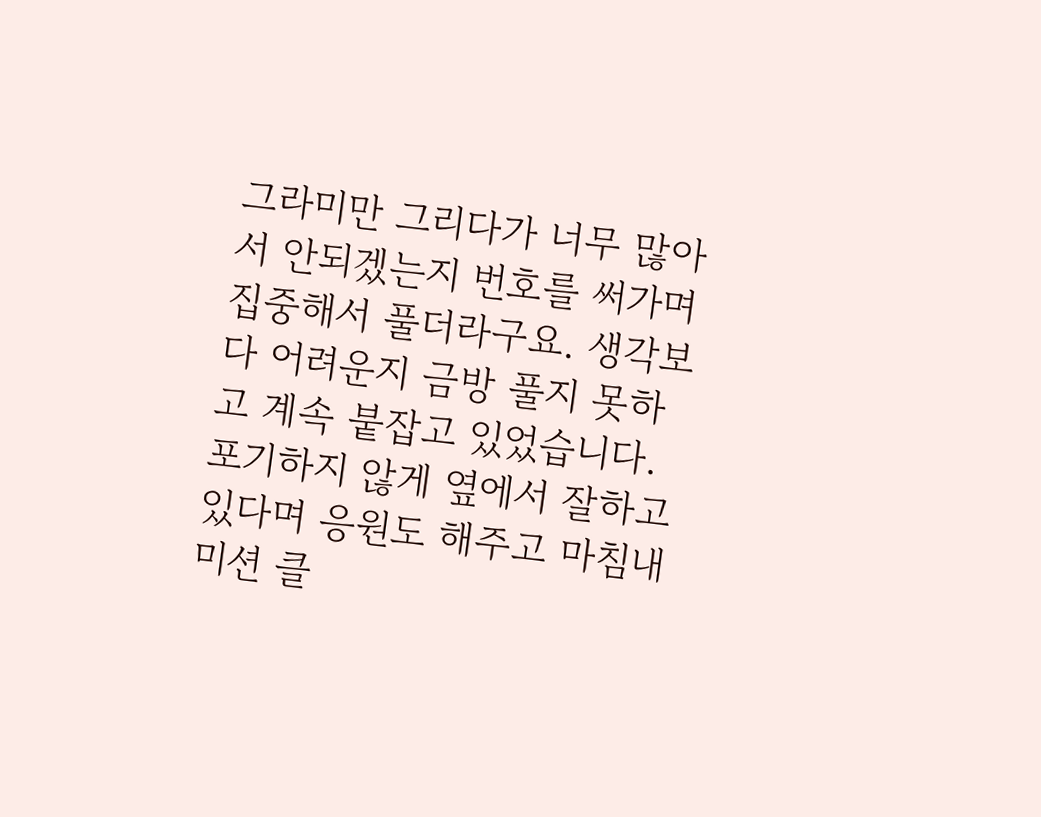그라미만 그리다가 너무 많아서 안되겠는지 번호를 써가며집중해서 풀더라구요. 생각보다 어려운지 금방 풀지 못하고 계속 붙잡고 있었습니다. 포기하지 않게 옆에서 잘하고 있다며 응원도 해주고 마침내 미션 클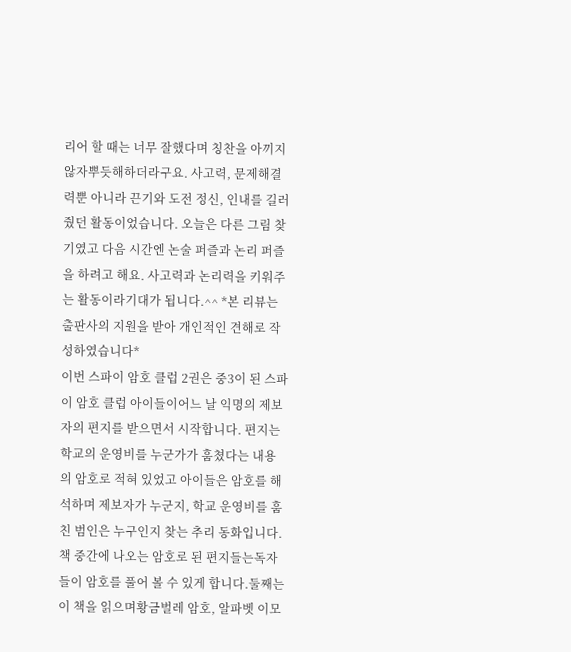리어 할 때는 너무 잘했다며 칭찬을 아끼지 않자뿌듯해하더라구요. 사고력, 문제해결력뿐 아니라 끈기와 도전 정신, 인내를 길러줬던 활동이었습니다. 오늘은 다른 그림 찾기였고 다음 시간엔 논술 퍼즐과 논리 퍼즐을 하려고 해요. 사고력과 논리력을 키워주는 활동이라기대가 됩니다.^^ *본 리뷰는 출판사의 지원을 받아 개인적인 견해로 작성하였습니다*
이번 스파이 암호 클럽 2권은 중3이 된 스파이 암호 클럽 아이들이어느 날 익명의 제보자의 편지를 받으면서 시작합니다. 편지는 학교의 운영비를 누군가가 훔쳤다는 내용의 암호로 적혀 있었고 아이들은 암호를 해석하며 제보자가 누군지, 학교 운영비를 훔친 범인은 누구인지 찾는 추리 동화입니다.책 중간에 나오는 암호로 된 편지들는독자들이 암호를 풀어 볼 수 있게 합니다.둘째는 이 책을 읽으며황금벌레 암호, 알파벳 이모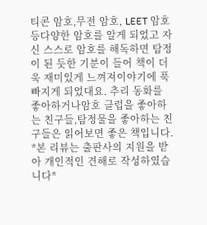티콘 암호,무전 암호, LEET 암호 등다양한 암호를 알게 되었고 자신 스스로 암호를 해독하면 탐정이 된 듯한 기분이 들어 책이 더욱 재미있게 느껴져이야기에 푹 빠지게 되었대요. 추리 동화를 좋아하거나암호 클럽을 좋아하는 친구들,탐정물을 좋아하는 친구들은 읽어보면 좋은 책입니다. *본 리뷰는 출판사의 지원을 받아 개인적인 견해로 작성하였습니다*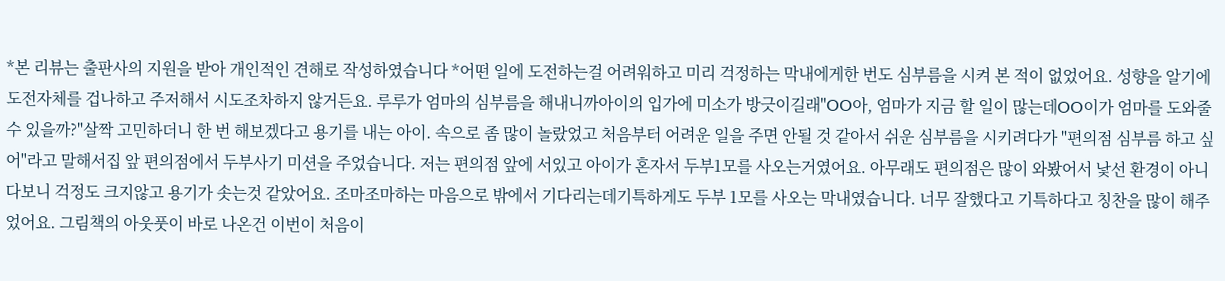*본 리뷰는 출판사의 지원을 받아 개인적인 견해로 작성하였습니다 *어떤 일에 도전하는걸 어려워하고 미리 걱정하는 막내에게한 번도 심부름을 시켜 본 적이 없었어요. 성향을 알기에 도전자체를 겁나하고 주저해서 시도조차하지 않거든요. 루루가 엄마의 심부름을 해내니까아이의 입가에 미소가 방긋이길래"OO아, 엄마가 지금 할 일이 많는데OO이가 엄마를 도와줄 수 있을까?"살짝 고민하더니 한 번 해보겠다고 용기를 내는 아이. 속으로 좀 많이 놀랐었고 처음부터 어려운 일을 주면 안될 것 같아서 쉬운 심부름을 시키려다가 "편의점 심부름 하고 싶어"라고 말해서집 앞 편의점에서 두부사기 미션을 주었습니다. 저는 편의점 앞에 서있고 아이가 혼자서 두부1모를 사오는거였어요. 아무래도 편의점은 많이 와봤어서 낯선 환경이 아니다보니 걱정도 크지않고 용기가 솟는것 같았어요. 조마조마하는 마음으로 밖에서 기다리는데기특하게도 두부 1모를 사오는 막내였습니다. 너무 잘했다고 기특하다고 칭찬을 많이 해주었어요. 그림책의 아웃풋이 바로 나온건 이번이 처음이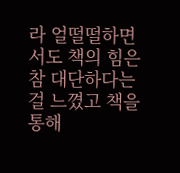라 얼떨떨하면서도 책의 힘은 참 대단하다는걸 느꼈고 책을 통해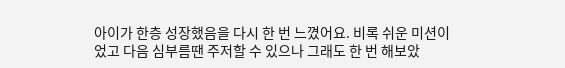아이가 한층 성장했음을 다시 한 번 느꼈어요. 비록 쉬운 미션이었고 다음 심부름땐 주저할 수 있으나 그래도 한 번 해보았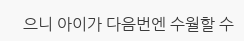으니 아이가 다음번엔 수월할 수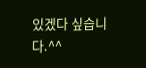있겠다 싶습니다.^^